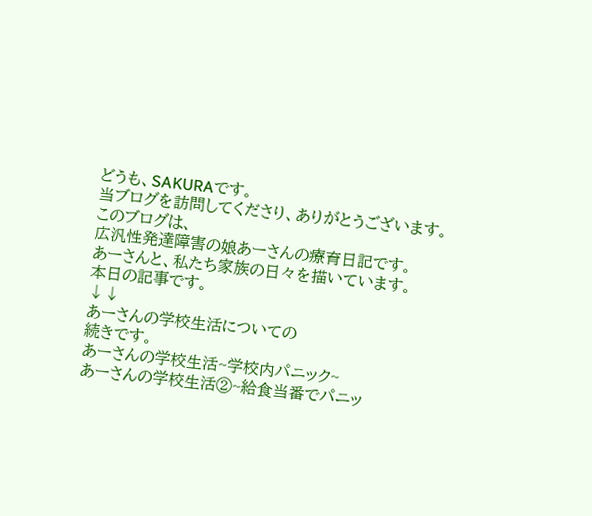どうも、SAKURAです。
当ブログを訪問してくださり、ありがとうございます。
このブログは、
広汎性発達障害の娘あーさんの療育日記です。
あーさんと、私たち家族の日々を描いています。
本日の記事です。
↓↓
あーさんの学校生活についての
続きです。
あーさんの学校生活~学校内パニック~
あーさんの学校生活②~給食当番でパニッ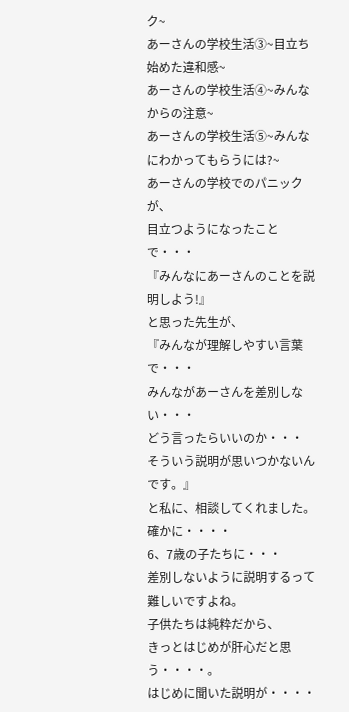ク~
あーさんの学校生活③~目立ち始めた違和感~
あーさんの学校生活④~みんなからの注意~
あーさんの学校生活⑤~みんなにわかってもらうには?~
あーさんの学校でのパニックが、
目立つようになったことで・・・
『みんなにあーさんのことを説明しよう!』
と思った先生が、
『みんなが理解しやすい言葉で・・・
みんながあーさんを差別しない・・・
どう言ったらいいのか・・・
そういう説明が思いつかないんです。』
と私に、相談してくれました。
確かに・・・・
6、7歳の子たちに・・・
差別しないように説明するって難しいですよね。
子供たちは純粋だから、
きっとはじめが肝心だと思う・・・・。
はじめに聞いた説明が・・・・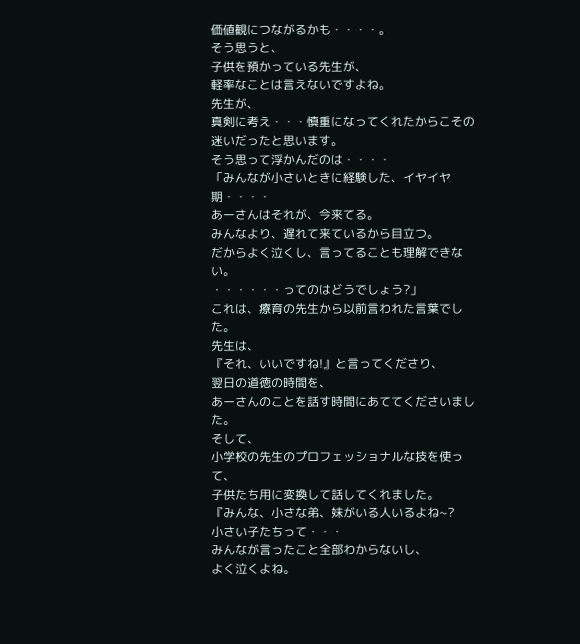価値観につながるかも・・・・。
そう思うと、
子供を預かっている先生が、
軽率なことは言えないですよね。
先生が、
真剣に考え・・・慎重になってくれたからこその
迷いだったと思います。
そう思って浮かんだのは・・・・
「みんなが小さいときに経験した、イヤイヤ期・・・・
あーさんはそれが、今来てる。
みんなより、遅れて来ているから目立つ。
だからよく泣くし、言ってることも理解できない。
・・・・・・ってのはどうでしょう?」
これは、療育の先生から以前言われた言葉でした。
先生は、
『それ、いいですね!』と言ってくださり、
翌日の道徳の時間を、
あーさんのことを話す時間にあててくださいました。
そして、
小学校の先生のプロフェッショナルな技を使って、
子供たち用に変換して話してくれました。
『みんな、小さな弟、妹がいる人いるよね~?
小さい子たちって・・・
みんなが言ったこと全部わからないし、
よく泣くよね。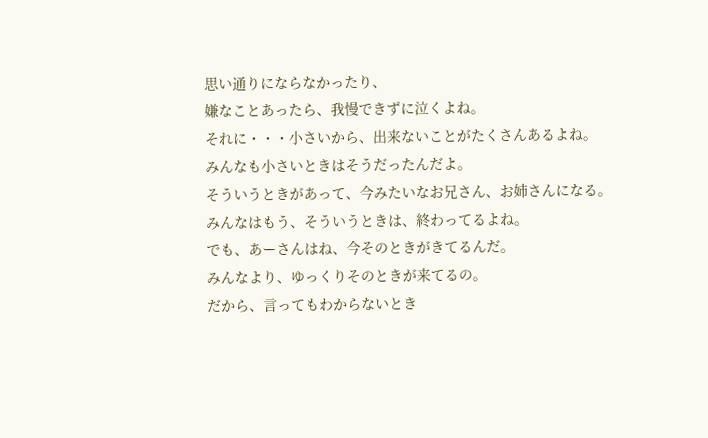思い通りにならなかったり、
嫌なことあったら、我慢できずに泣くよね。
それに・・・小さいから、出来ないことがたくさんあるよね。
みんなも小さいときはそうだったんだよ。
そういうときがあって、今みたいなお兄さん、お姉さんになる。
みんなはもう、そういうときは、終わってるよね。
でも、あーさんはね、今そのときがきてるんだ。
みんなより、ゆっくりそのときが来てるの。
だから、言ってもわからないとき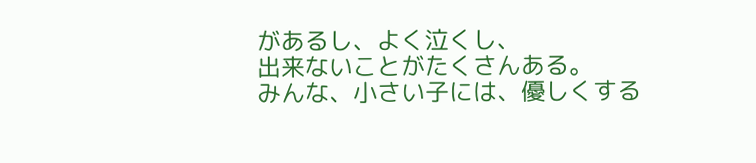があるし、よく泣くし、
出来ないことがたくさんある。
みんな、小さい子には、優しくする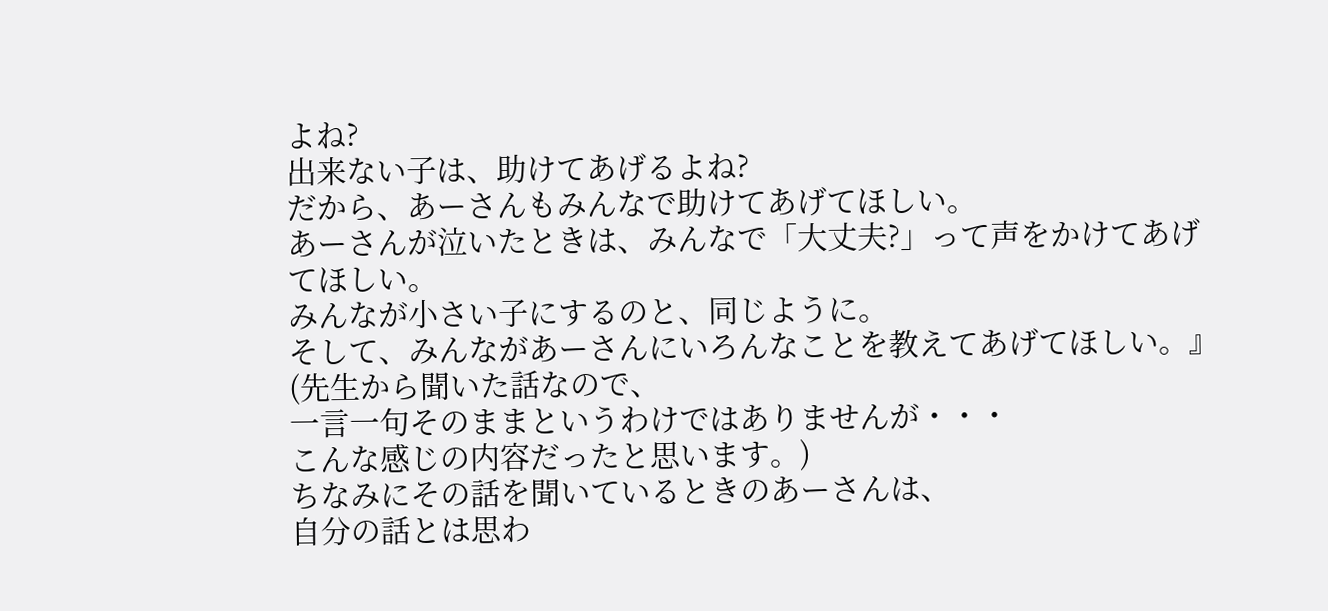よね?
出来ない子は、助けてあげるよね?
だから、あーさんもみんなで助けてあげてほしい。
あーさんが泣いたときは、みんなで「大丈夫?」って声をかけてあげてほしい。
みんなが小さい子にするのと、同じように。
そして、みんながあーさんにいろんなことを教えてあげてほしい。』
(先生から聞いた話なので、
一言一句そのままというわけではありませんが・・・
こんな感じの内容だったと思います。)
ちなみにその話を聞いているときのあーさんは、
自分の話とは思わ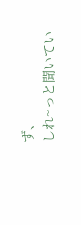ず、
しれ~っと聞いてい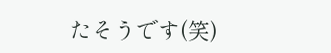たそうです(笑)